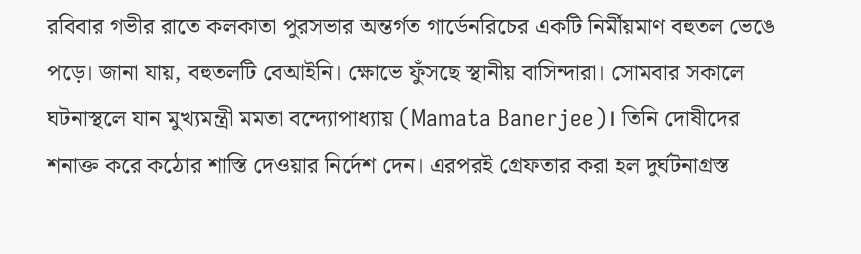রবিবার গভীর রাতে কলকাতা পুরসভার অন্তর্গত গার্ডেনরিচের একটি নির্মীয়মাণ বহুতল ভেঙে পড়ে। জানা যায়, বহুতলটি বেআইনি। ক্ষোভে ফুঁসছে স্থানীয় বাসিন্দারা। সোমবার সকালে ঘটনাস্থলে যান মুখ্যমন্ত্রী মমতা বন্দ্যোপাধ্যায় (Mamata Banerjee)। তিনি দোষীদের শনাক্ত করে কঠোর শাস্তি দেওয়ার নির্দেশ দেন। এরপরই গ্রেফতার করা হল দুর্ঘটনাগ্রস্ত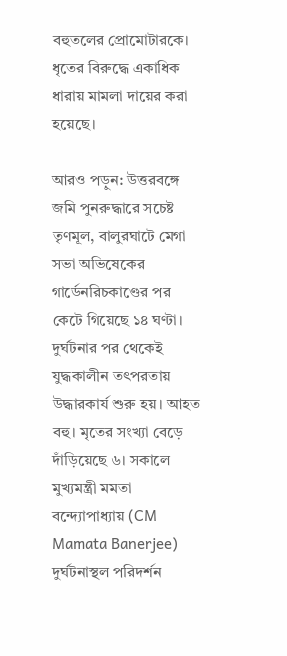বহুতলের প্রোমোটারকে। ধৃতের বিরুদ্ধে একাধিক ধারায় মামলা দায়ের করা হয়েছে।

আরও পড়ুন: উত্তরবঙ্গে জমি পুনরুদ্ধারে সচেষ্ট তৃণমূল, বালুরঘাটে মেগা সভা অভিষেকের
গার্ডেনরিচকাণ্ডের পর কেটে গিয়েছে ১৪ ঘণ্টা। দুর্ঘটনার পর থেকেই যুদ্ধকালীন তৎপরতায় উদ্ধারকার্য শুরু হয়। আহত বহু। মৃতের সংখ্যা বেড়ে দাঁড়িয়েছে ৬। সকালে মুখ্যমন্ত্রী মমতা বন্দ্যোপাধ্যায় (CM Mamata Banerjee) দুর্ঘটনাস্থল পরিদর্শন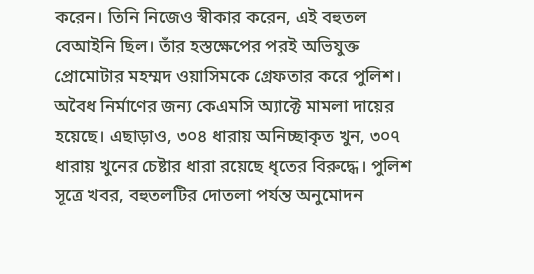করেন। তিনি নিজেও স্বীকার করেন, এই বহুতল বেআইনি ছিল। তাঁর হস্তক্ষেপের পরই অভিযুক্ত প্রোমোটার মহম্মদ ওয়াসিমকে গ্রেফতার করে পুলিশ। অবৈধ নির্মাণের জন্য কেএমসি অ্যাক্টে মামলা দায়ের হয়েছে। এছাড়াও, ৩০৪ ধারায় অনিচ্ছাকৃত খুন, ৩০৭ ধারায় খুনের চেষ্টার ধারা রয়েছে ধৃতের বিরুদ্ধে। পুলিশ সূত্রে খবর, বহুতলটির দোতলা পর্যন্ত অনুমোদন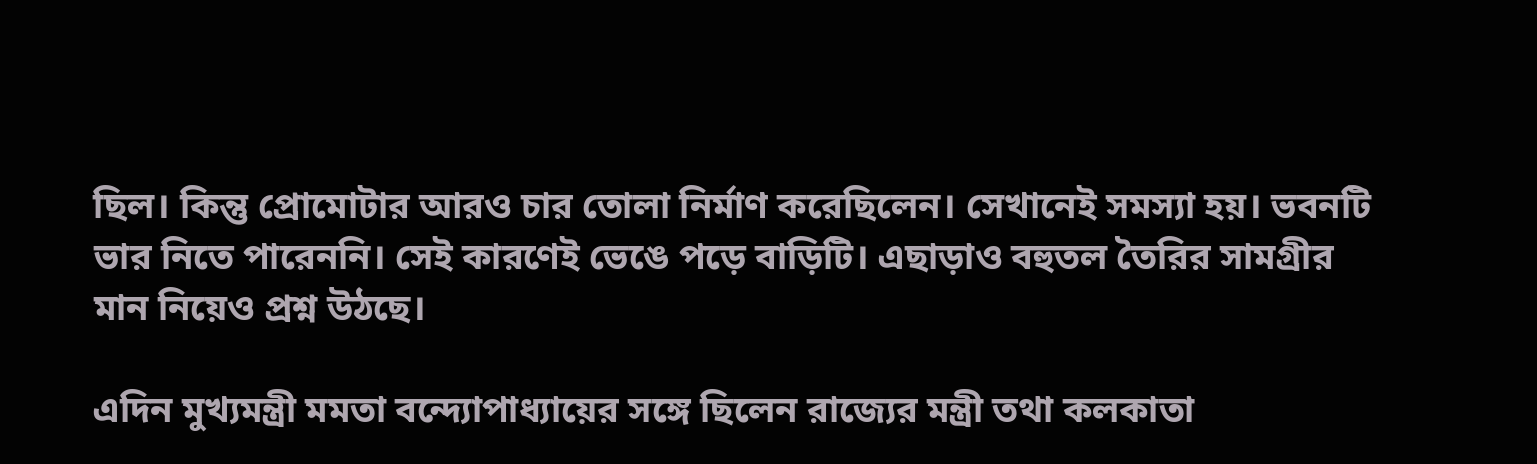ছিল। কিন্তু প্রোমোটার আরও চার তোলা নির্মাণ করেছিলেন। সেখানেই সমস্যা হয়। ভবনটি ভার নিতে পারেননি। সেই কারণেই ভেঙে পড়ে বাড়িটি। এছাড়াও বহুতল তৈরির সামগ্রীর মান নিয়েও প্রশ্ন উঠছে।

এদিন মুখ্যমন্ত্রী মমতা বন্দ্যোপাধ্যায়ের সঙ্গে ছিলেন রাজ্যের মন্ত্রী তথা কলকাতা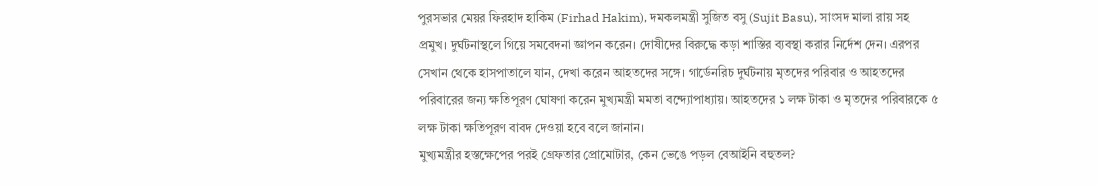পুরসভার মেয়র ফিরহাদ হাকিম (Firhad Hakim), দমকলমন্ত্রী সুজিত বসু (Sujit Basu), সাংসদ মালা রায় সহ প্রমুখ। দুর্ঘটনাস্থলে গিয়ে সমবেদনা জ্ঞাপন করেন। দোষীদের বিরুদ্ধে কড়া শাস্তির ব্যবস্থা করার নির্দেশ দেন। এরপর সেখান থেকে হাসপাতালে যান, দেখা করেন আহতদের সঙ্গে। গার্ডেনরিচ দুর্ঘটনায় মৃতদের পরিবার ও আহতদের পরিবারের জন্য ক্ষতিপূরণ ঘোষণা করেন মুখ্যমন্ত্রী মমতা বন্দ্যোপাধ্যায়। আহতদের ১ লক্ষ টাকা ও মৃতদের পরিবারকে ৫ লক্ষ টাকা ক্ষতিপূরণ বাবদ দেওয়া হবে বলে জানান।
মুখ্যমন্ত্রীর হস্তক্ষেপের পরই গ্রেফতার প্রোমোটার, কেন ভেঙে পড়ল বেআইনি বহুতল?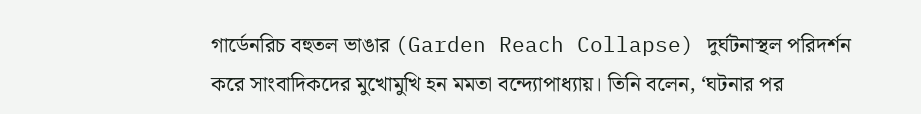গার্ডেনরিচ বহুতল ভাঙার (Garden Reach Collapse) দুর্ঘটনাস্থল পরিদর্শন করে সাংবাদিকদের মুখোমুখি হন মমতা বন্দ্যোপাধ্যায়। তিনি বলেন, ‘ঘটনার পর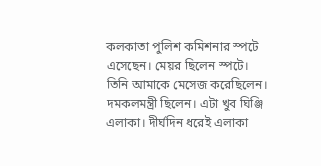কলকাতা পুলিশ কমিশনার স্পটে এসেছেন। মেয়র ছিলেন স্পটে। তিনি আমাকে মেসেজ করেছিলেন। দমকলমন্ত্রী ছিলেন। এটা খুব ঘিঞ্জি এলাকা। দীর্ঘদিন ধরেই এলাকা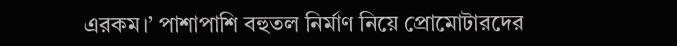এরকম।’ পাশাপাশি বহুতল নির্মাণ নিয়ে প্রোমোটারদের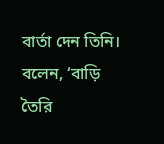বার্তা দেন তিনি। বলেন, ‘বাড়ি তৈরি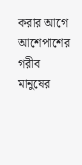করার আগে আশেপাশের গরীব মানুষের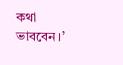কথা ভাববেন।’